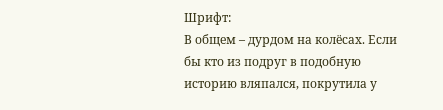Шрифт:
В общем – дурдом на колёсах. Если бы кто из подруг в подобную историю вляпался, покрутила у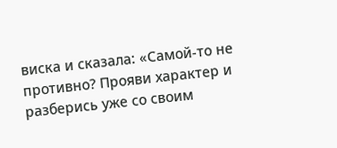виска и сказала: «Самой-то не противно? Прояви характер и разберись уже со своим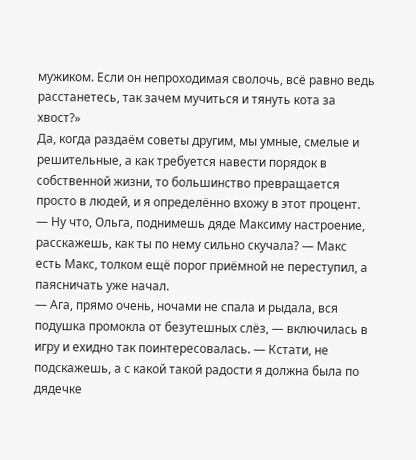мужиком. Если он непроходимая сволочь, всё равно ведь расстанетесь, так зачем мучиться и тянуть кота за хвост?»
Да, когда раздаём советы другим, мы умные, смелые и решительные, а как требуется навести порядок в собственной жизни, то большинство превращается просто в людей, и я определённо вхожу в этот процент.
— Ну что, Ольга, поднимешь дяде Максиму настроение, расскажешь, как ты по нему сильно скучала? — Макс есть Макс, толком ещё порог приёмной не переступил, а паясничать уже начал.
— Ага, прямо очень, ночами не спала и рыдала, вся подушка промокла от безутешных слёз, — включилась в игру и ехидно так поинтересовалась. — Кстати, не подскажешь, а с какой такой радости я должна была по дядечке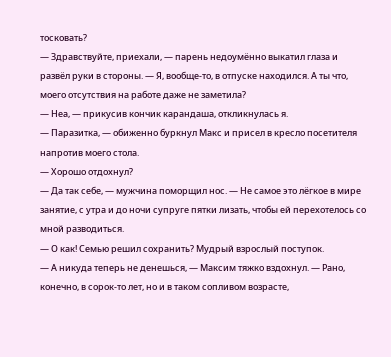тосковать?
— Здравствуйте, приехали, — парень недоумённо выкатил глаза и развёл руки в стороны. — Я, вообще-то, в отпуске находился. А ты что, моего отсутствия на работе даже не заметила?
— Неа, — прикусив кончик карандаша, откликнулась я.
— Паразитка, — обиженно буркнул Макс и присел в кресло посетителя напротив моего стола.
— Хорошо отдохнул?
— Да так себе, — мужчина поморщил нос. — Не самое это лёгкое в мире занятие, с утра и до ночи супруге пятки лизать, чтобы ей перехотелось со мной разводиться.
— О как! Семью решил сохранить? Мудрый взрослый поступок.
— А никуда теперь не денешься, — Максим тяжко вздохнул. — Рано, конечно, в сорок-то лет, но и в таком сопливом возрасте,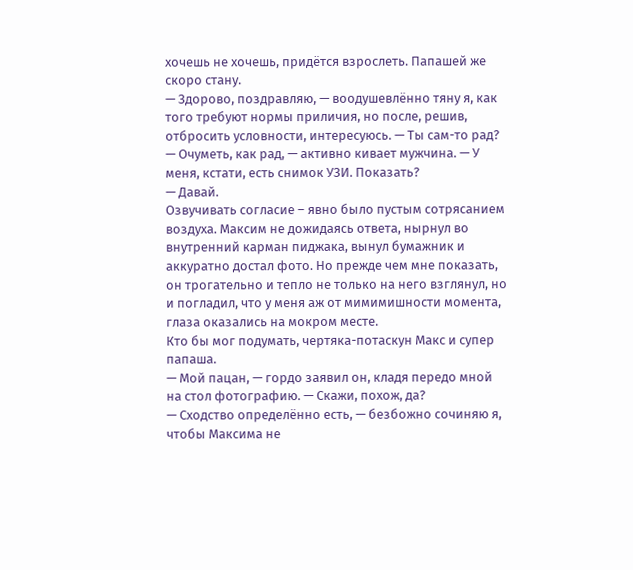хочешь не хочешь, придётся взрослеть. Папашей же скоро стану.
— Здорово, поздравляю, — воодушевлённо тяну я, как того требуют нормы приличия, но после, решив, отбросить условности, интересуюсь. — Ты сам-то рад?
— Очуметь, как рад, — активно кивает мужчина. — У меня, кстати, есть снимок УЗИ. Показать?
— Давай.
Озвучивать согласие – явно было пустым сотрясанием воздуха. Максим не дожидаясь ответа, нырнул во внутренний карман пиджака, вынул бумажник и аккуратно достал фото. Но прежде чем мне показать, он трогательно и тепло не только на него взглянул, но и погладил, что у меня аж от мимимишности момента, глаза оказались на мокром месте.
Кто бы мог подумать, чертяка-потаскун Макс и супер папаша.
— Мой пацан, — гордо заявил он, кладя передо мной на стол фотографию. — Скажи, похож, да?
— Сходство определённо есть, — безбожно сочиняю я, чтобы Максима не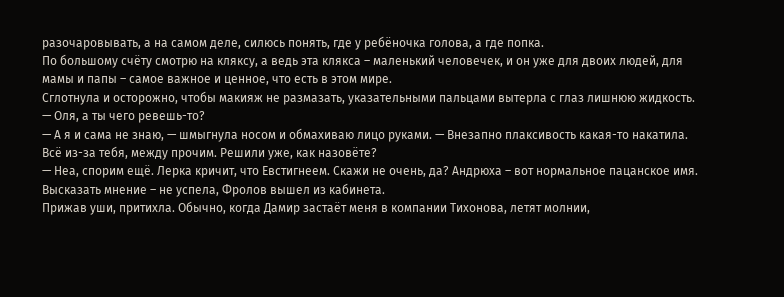разочаровывать, а на самом деле, силюсь понять, где у ребёночка голова, а где попка.
По большому счёту смотрю на кляксу, а ведь эта клякса – маленький человечек, и он уже для двоих людей, для мамы и папы – самое важное и ценное, что есть в этом мире.
Сглотнула и осторожно, чтобы макияж не размазать, указательными пальцами вытерла с глаз лишнюю жидкость.
— Оля, а ты чего ревешь-то?
— А я и сама не знаю, — шмыгнула носом и обмахиваю лицо руками. — Внезапно плаксивость какая-то накатила. Всё из-за тебя, между прочим. Решили уже, как назовёте?
— Неа, спорим ещё. Лерка кричит, что Евстигнеем. Скажи не очень, да? Андрюха – вот нормальное пацанское имя.
Высказать мнение – не успела, Фролов вышел из кабинета.
Прижав уши, притихла. Обычно, когда Дамир застаёт меня в компании Тихонова, летят молнии,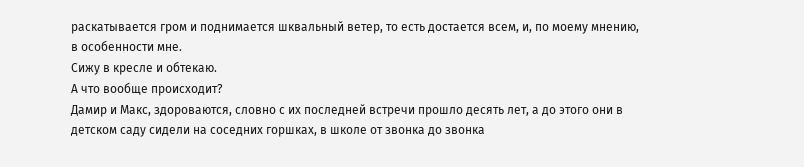раскатывается гром и поднимается шквальный ветер, то есть достается всем, и, по моему мнению, в особенности мне.
Сижу в кресле и обтекаю.
А что вообще происходит?
Дамир и Макс, здороваются, словно с их последней встречи прошло десять лет, а до этого они в детском саду сидели на соседних горшках, в школе от звонка до звонка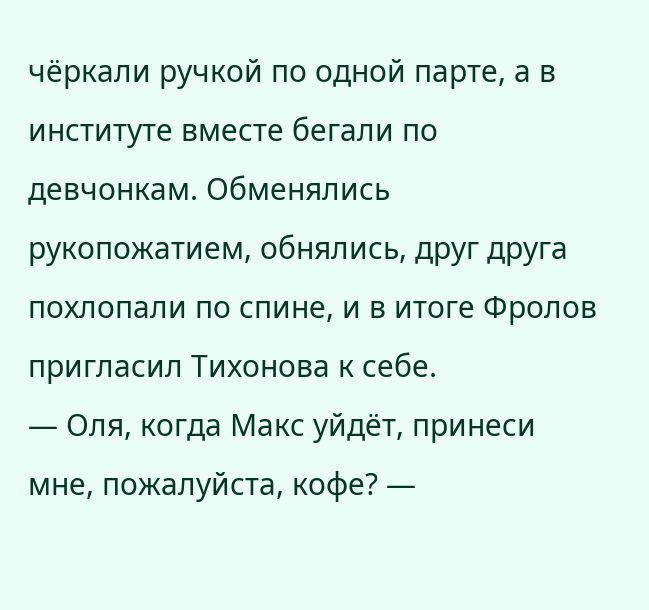чёркали ручкой по одной парте, а в институте вместе бегали по девчонкам. Обменялись рукопожатием, обнялись, друг друга похлопали по спине, и в итоге Фролов пригласил Тихонова к себе.
— Оля, когда Макс уйдёт, принеси мне, пожалуйста, кофе? —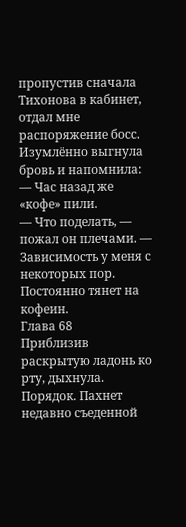пропустив сначала Тихонова в кабинет, отдал мне распоряжение босс.
Изумлённо выгнула бровь и напомнила:
— Час назад же «кофе» пили.
— Что поделать, — пожал он плечами. — Зависимость у меня с некоторых пор. Постоянно тянет на кофеин.
Глава 68
Приблизив раскрытую ладонь ко рту, дыхнула. Порядок. Пахнет недавно съеденной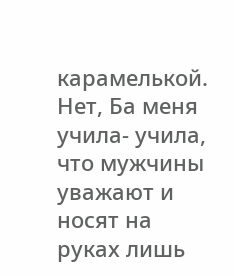карамелькой.
Нет, Ба меня учила- учила, что мужчины уважают и носят на руках лишь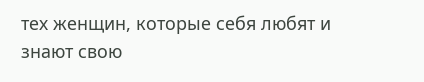тех женщин, которые себя любят и знают свою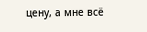цену, а мне всё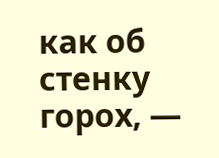как об стенку горох, —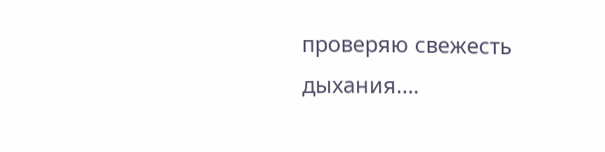проверяю свежесть дыхания….